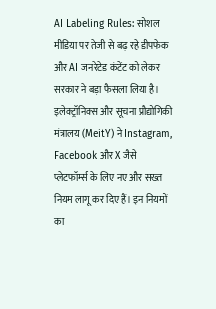AI Labeling Rules: सोशल मीडिया पर तेजी से बढ़ रहे डीपफेक और AI जनरेटेड कंटेंट को लेकर सरकार ने बड़ा फैसला लिया है। इलेक्ट्रॉनिक्स और सूचना प्रौद्योगिकी मंत्रालय (MeitY) ने Instagram, Facebook और X जैसे प्लेटफॉर्म्स के लिए नए और सख्त नियम लागू कर दिए हैं। इन नियमों का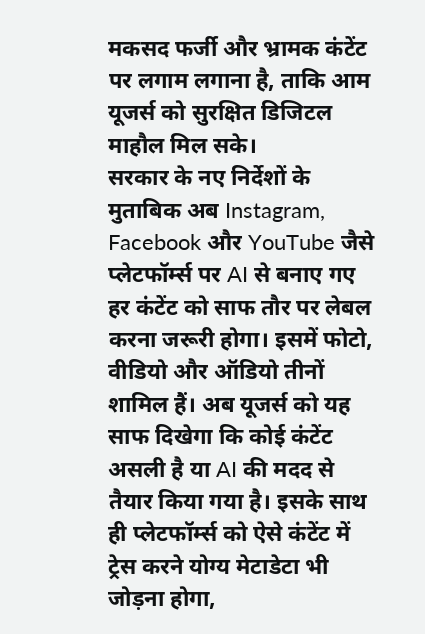मकसद फर्जी और भ्रामक कंटेंट पर लगाम लगाना है, ताकि आम यूजर्स को सुरक्षित डिजिटल माहौल मिल सके।
सरकार के नए निर्देशों के मुताबिक अब Instagram, Facebook और YouTube जैसे प्लेटफॉर्म्स पर AI से बनाए गए हर कंटेंट को साफ तौर पर लेबल करना जरूरी होगा। इसमें फोटो, वीडियो और ऑडियो तीनों शामिल हैं। अब यूजर्स को यह साफ दिखेगा कि कोई कंटेंट असली है या AI की मदद से तैयार किया गया है। इसके साथ ही प्लेटफॉर्म्स को ऐसे कंटेंट में ट्रेस करने योग्य मेटाडेटा भी जोड़ना होगा,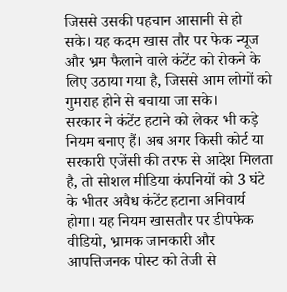जिससे उसकी पहचान आसानी से हो सके। यह कदम खास तौर पर फेक न्यूज और भ्रम फैलाने वाले कंटेंट को रोकने के लिए उठाया गया है, जिससे आम लोगों को गुमराह होने से बचाया जा सके।
सरकार ने कंटेंट हटाने को लेकर भी कड़े नियम बनाए हैं। अब अगर किसी कोर्ट या सरकारी एजेंसी की तरफ से आदेश मिलता है, तो सोशल मीडिया कंपनियों को 3 घंटे के भीतर अवैध कंटेंट हटाना अनिवार्य होगा। यह नियम खासतौर पर डीपफेक वीडियो, भ्रामक जानकारी और आपत्तिजनक पोस्ट को तेजी से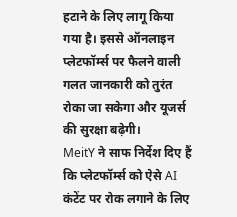हटाने के लिए लागू किया गया है। इससे ऑनलाइन प्लेटफॉर्म्स पर फैलने वाली गलत जानकारी को तुरंत रोका जा सकेगा और यूजर्स की सुरक्षा बढ़ेगी।
MeitY ने साफ निर्देश दिए हैं कि प्लेटफॉर्म्स को ऐसे AI कंटेंट पर रोक लगाने के लिए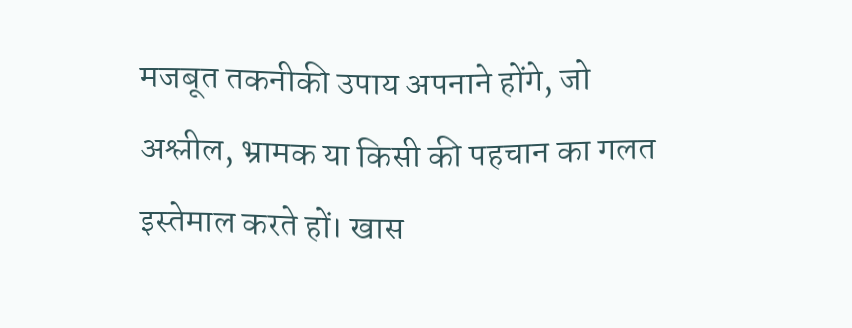मजबूत तकनीकी उपाय अपनाने होंगे, जो अश्लील, भ्रामक या किसी की पहचान का गलत इस्तेमाल करते हों। खास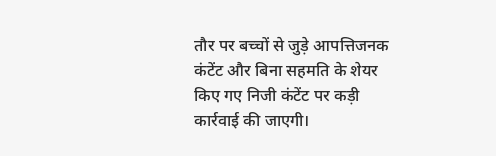तौर पर बच्चों से जुड़े आपत्तिजनक कंटेंट और बिना सहमति के शेयर किए गए निजी कंटेंट पर कड़ी कार्रवाई की जाएगी।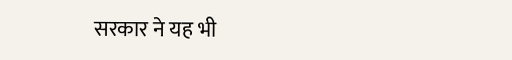सरकार ने यह भी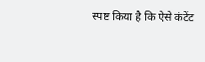स्पष्ट किया है कि ऐसे कंटेंट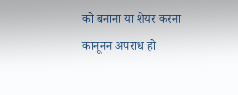को बनाना या शेयर करना कानूनन अपराध हो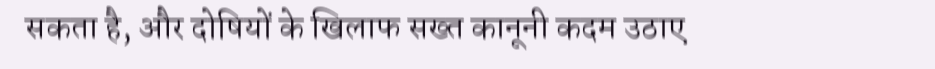सकता है, और दोषियों के खिलाफ सख्त कानूनी कदम उठाए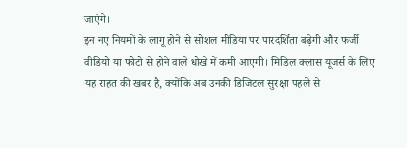जाएंगे।
इन नए नियमों के लागू होने से सोशल मीडिया पर पारदर्शिता बढ़ेगी और फर्जी वीडियो या फोटो से होने वाले धोखे में कमी आएगी। मिडिल क्लास यूजर्स के लिए यह राहत की खबर है, क्योंकि अब उनकी डिजिटल सुरक्षा पहले से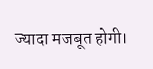ज्यादा मजबूत होगी।